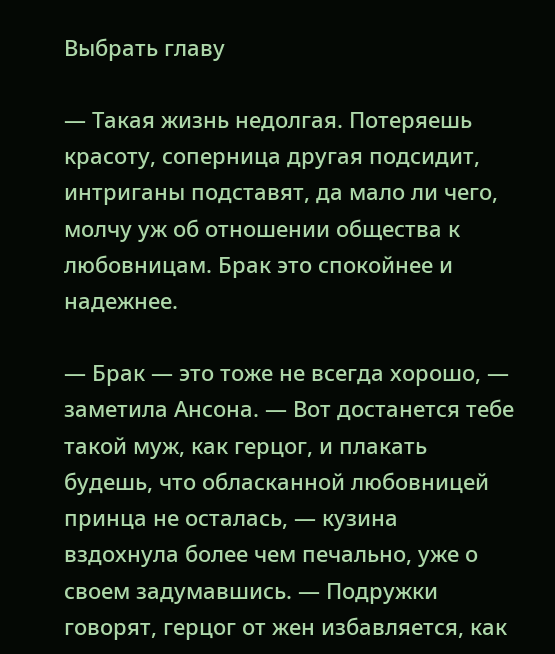Выбрать главу

— Такая жизнь недолгая. Потеряешь красоту, соперница другая подсидит, интриганы подставят, да мало ли чего, молчу уж об отношении общества к любовницам. Брак это спокойнее и надежнее.

— Брак — это тоже не всегда хорошо, — заметила Ансона. — Вот достанется тебе такой муж, как герцог, и плакать будешь, что обласканной любовницей принца не осталась, — кузина вздохнула более чем печально, уже о своем задумавшись. — Подружки говорят, герцог от жен избавляется, как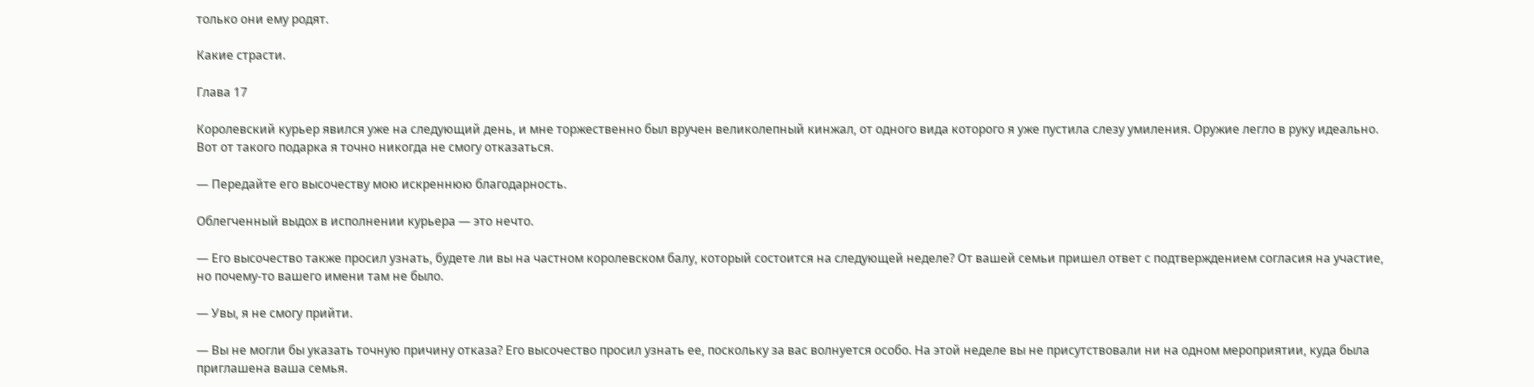только они ему родят.

Какие страсти.

Глава 17

Королевский курьер явился уже на следующий день, и мне торжественно был вручен великолепный кинжал, от одного вида которого я уже пустила слезу умиления. Оружие легло в руку идеально. Вот от такого подарка я точно никогда не смогу отказаться.

— Передайте его высочеству мою искреннюю благодарность.

Облегченный выдох в исполнении курьера — это нечто.

— Его высочество также просил узнать, будете ли вы на частном королевском балу, который состоится на следующей неделе? От вашей семьи пришел ответ с подтверждением согласия на участие, но почему-то вашего имени там не было.

— Увы, я не смогу прийти.

— Вы не могли бы указать точную причину отказа? Его высочество просил узнать ее, поскольку за вас волнуется особо. На этой неделе вы не присутствовали ни на одном мероприятии, куда была приглашена ваша семья.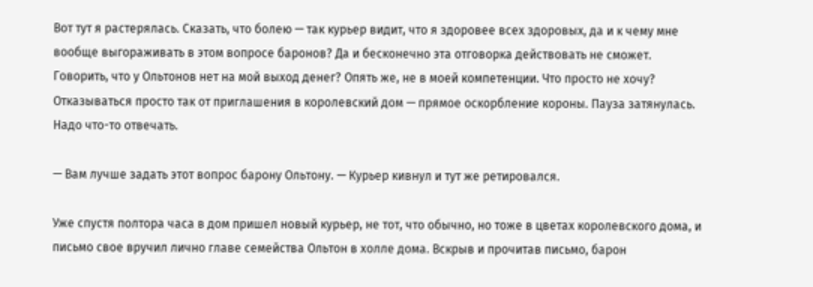Вот тут я растерялась. Сказать, что болею — так курьер видит, что я здоровее всех здоровых, да и к чему мне вообще выгораживать в этом вопросе баронов? Да и бесконечно эта отговорка действовать не сможет. Говорить, что у Ольтонов нет на мой выход денег? Опять же, не в моей компетенции. Что просто не хочу? Отказываться просто так от приглашения в королевский дом — прямое оскорбление короны. Пауза затянулась. Надо что-то отвечать.

— Вам лучше задать этот вопрос барону Ольтону. — Курьер кивнул и тут же ретировался.

Уже спустя полтора часа в дом пришел новый курьер, не тот, что обычно, но тоже в цветах королевского дома, и письмо свое вручил лично главе семейства Ольтон в холле дома. Вскрыв и прочитав письмо, барон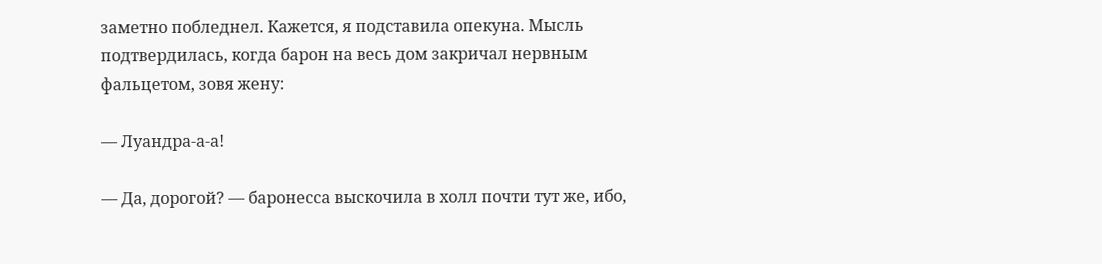заметно побледнел. Кажется, я подставила опекуна. Мысль подтвердилась, когда барон на весь дом закричал нервным фальцетом, зовя жену:

— Луандра-а-а!

— Да, дорогой? — баронесса выскочила в холл почти тут же, ибо,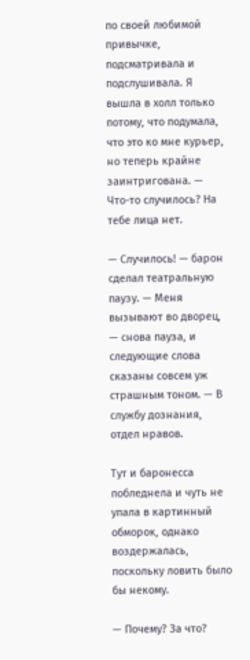по своей любимой привычке, подсматривала и подслушивала. Я вышла в холл только потому, что подумала, что это ко мне курьер, но теперь крайне заинтригована. — Что-то случилось? На тебе лица нет.

— Случилось! — барон сделал театральную паузу. — Меня вызывают во дворец, — снова пауза, и следующие слова сказаны совсем уж страшным тоном. — В службу дознания, отдел нравов.

Тут и баронесса побледнела и чуть не упала в картинный обморок, однако воздержалась, поскольку ловить было бы некому.

— Почему? За что?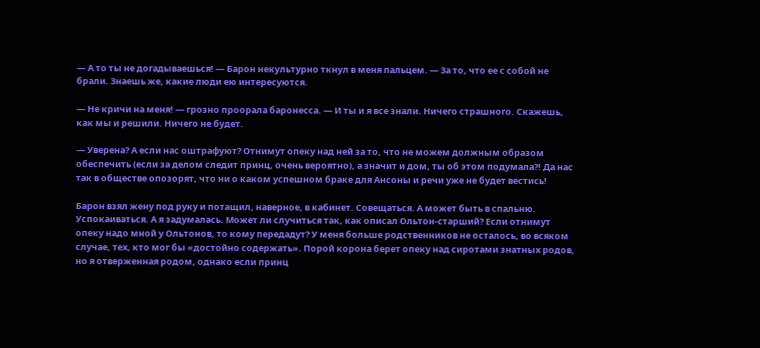— А то ты не догадываешься! — Барон некультурно ткнул в меня пальцем. — За то, что ее с собой не брали. Знаешь же, какие люди ею интересуются.

— Не кричи на меня! — грозно проорала баронесса. — И ты и я все знали. Ничего страшного. Скажешь, как мы и решили. Ничего не будет.

— Уверена? А если нас оштрафуют? Отнимут опеку над ней за то, что не можем должным образом обеспечить (если за делом следит принц, очень вероятно), а значит и дом, ты об этом подумала?! Да нас так в обществе опозорят, что ни о каком успешном браке для Ансоны и речи уже не будет вестись!

Барон взял жену под руку и потащил, наверное, в кабинет. Совещаться. А может быть в спальню. Успокаиваться. А я задумалась. Может ли случиться так, как описал Ольтон-старший? Если отнимут опеку надо мной у Ольтонов, то кому передадут? У меня больше родственников не осталось, во всяком случае, тех, кто мог бы «достойно содержать». Порой корона берет опеку над сиротами знатных родов, но я отверженная родом, однако если принц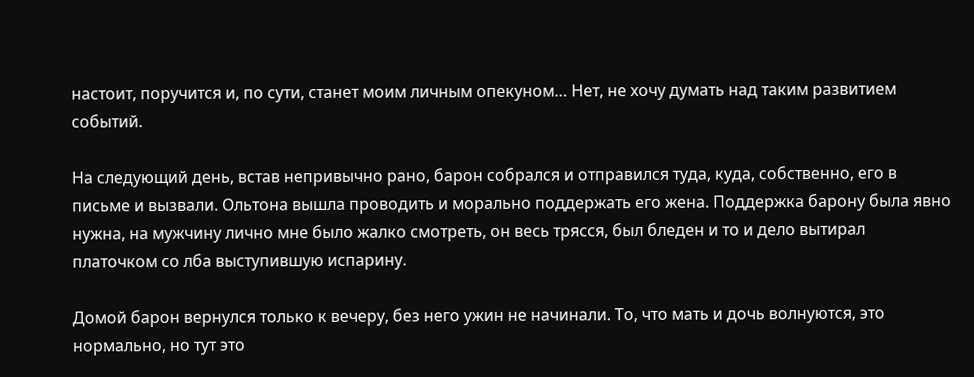настоит, поручится и, по сути, станет моим личным опекуном… Нет, не хочу думать над таким развитием событий.

На следующий день, встав непривычно рано, барон собрался и отправился туда, куда, собственно, его в письме и вызвали. Ольтона вышла проводить и морально поддержать его жена. Поддержка барону была явно нужна, на мужчину лично мне было жалко смотреть, он весь трясся, был бледен и то и дело вытирал платочком со лба выступившую испарину.

Домой барон вернулся только к вечеру, без него ужин не начинали. То, что мать и дочь волнуются, это нормально, но тут это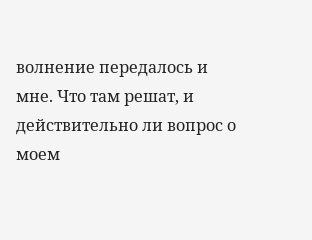волнение передалось и мне. Что там решат, и действительно ли вопрос о моем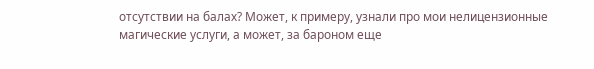отсутствии на балах? Может, к примеру, узнали про мои нелицензионные магические услуги, а может, за бароном еще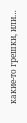какие-то грешки, или…